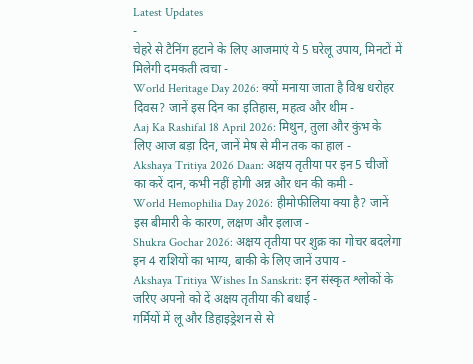Latest Updates
-
चेहरे से टैनिंग हटाने के लिए आजमाएं ये 5 घरेलू उपाय, मिनटों में मिलेगी दमकती त्वचा -
World Heritage Day 2026: क्यों मनाया जाता है विश्व धरोहर दिवस? जानें इस दिन का इतिहास, महत्व और थीम -
Aaj Ka Rashifal 18 April 2026: मिथुन, तुला और कुंभ के लिए आज बड़ा दिन, जानें मेष से मीन तक का हाल -
Akshaya Tritiya 2026 Daan: अक्षय तृतीया पर इन 5 चीजों का करें दान, कभी नहीं होगी अन्न और धन की कमी -
World Hemophilia Day 2026: हीमोफीलिया क्या है? जानें इस बीमारी के कारण, लक्षण और इलाज -
Shukra Gochar 2026: अक्षय तृतीया पर शुक्र का गोचर बदलेगा इन 4 राशियों का भाग्य, बाकी के लिए जानें उपाय -
Akshaya Tritiya Wishes In Sanskrit: इन संस्कृत श्लोकों के जरिए अपनो को दें अक्षय तृतीया की बधाई -
गर्मियों में लू और डिहाइड्रेशन से से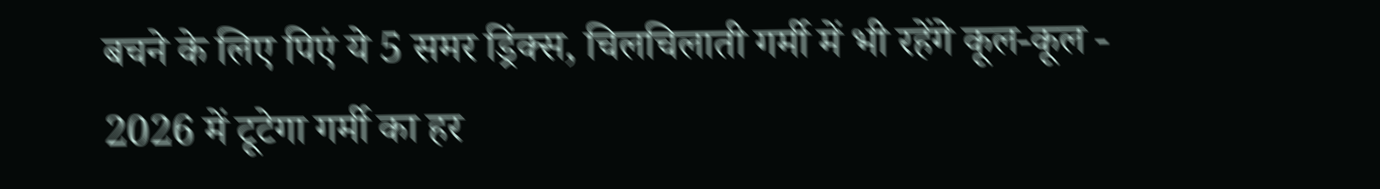बचने के लिए पिएं ये 5 समर ड्रिंक्स, चिलचिलाती गर्मी में भी रहेंगे कूल-कूल -
2026 में टूटेगा गर्मी का हर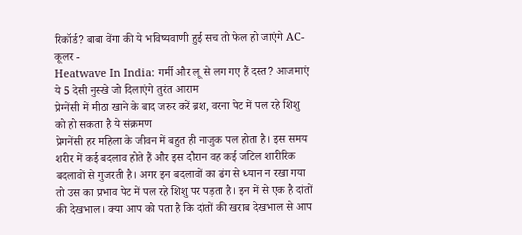रिकॉर्ड? बाबा वेंगा की ये भविष्यवाणी हुई सच तो फेल हो जाएंगे AC-कूलर -
Heatwave In India: गर्मी और लू से लग गए हैं दस्त? आजमाएं ये 5 देसी नुस्खे जो दिलाएंगे तुरंत आराम
प्रेग्नेंसी में मीठा खाने के बाद जरुर करें ब्रश, वरना पेट में पल रहे शिशु को हो सकता है ये संक्रमण
प्रेगनेंसी हर महिला के जीवन में बहुत ही नाजुक पल होता है। इस समय शरीर में कई बदलाव होते हैं और इस दौरान वह कई जटिल शारीरिक बदलावों से गुजरती है। अगर इन बदलावों का ढंग से ध्यान न रखा गया तो उस का प्रभाव पेट में पल रहे शिशु पर पड़ता है। इन में से एक है दांतों की देखभाल। क्या आप को पता है कि दांतों की खराब देखभाल से आप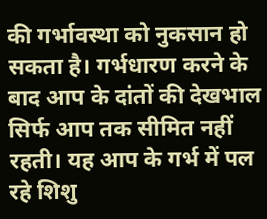की गर्भावस्था को नुकसान हो सकता है। गर्भधारण करने के बाद आप के दांतों की देखभाल सिर्फ आप तक सीमित नहीं रहती। यह आप के गर्भ में पल रहे शिशु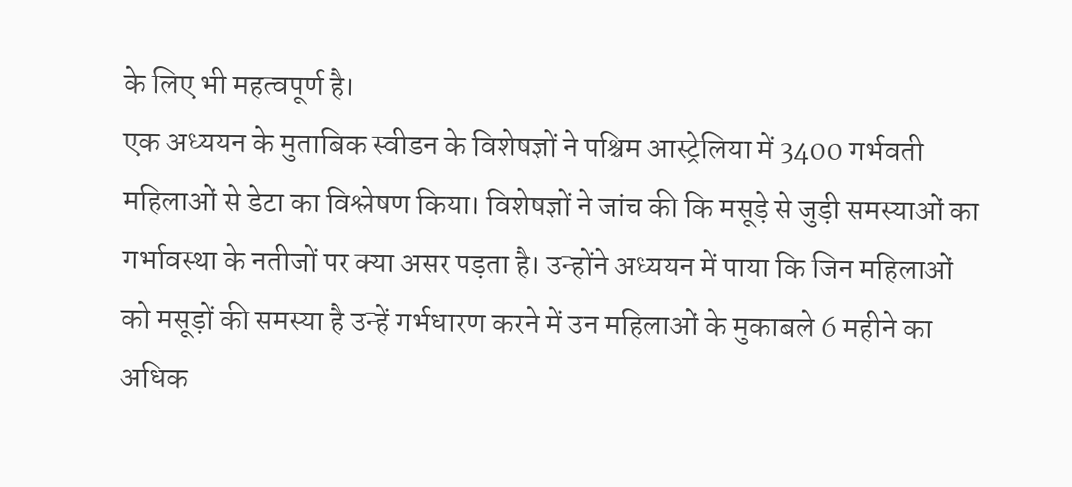के लिए भी महत्वपूर्ण है।
एक अध्ययन के मुताबिक स्वीडन के विशेषज्ञों ने पश्चिम आस्ट्रेलिया में 3400 गर्भवती महिलाओं से डेटा का विश्लेषण किया। विशेषज्ञों ने जांच की कि मसूड़े से जुड़ी समस्याओं का गर्भावस्था के नतीजों पर क्या असर पड़ता है। उन्होंने अध्ययन में पाया कि जिन महिलाओं को मसूड़ों की समस्या है उन्हें गर्भधारण करने में उन महिलाओं के मुकाबले 6 महीने का अधिक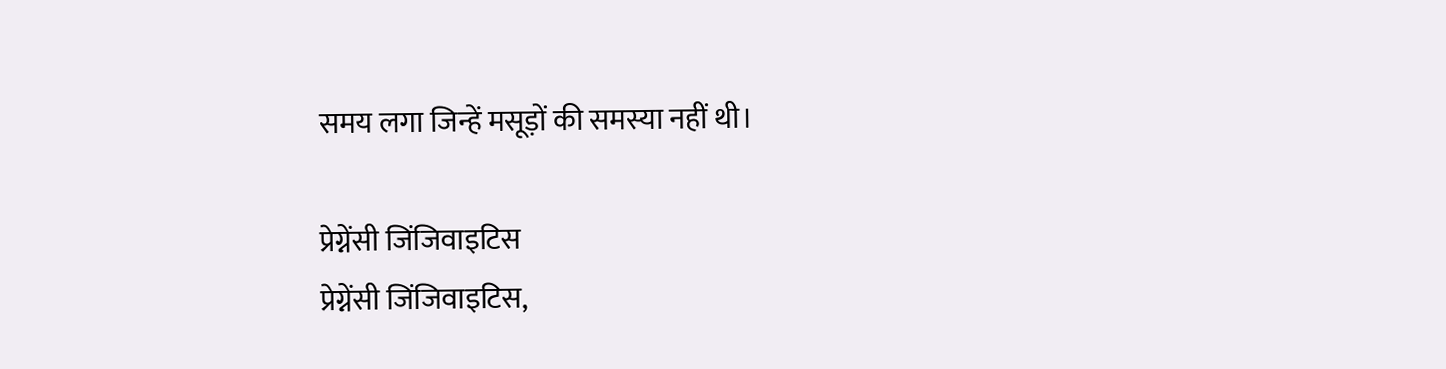समय लगा जिन्हें मसूड़ों की समस्या नहीं थी।

प्रेग्नेंसी जिंजिवाइटिस
प्रेग्नेंसी जिंजिवाइटिस,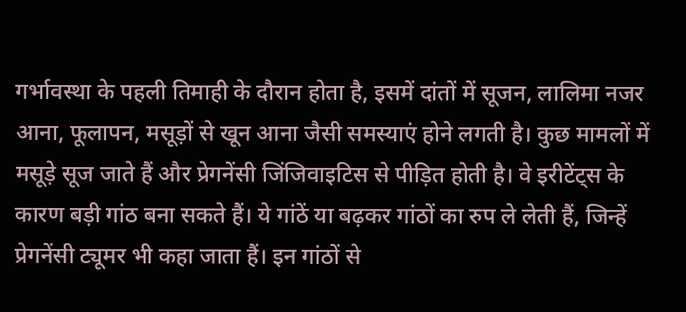गर्भावस्था के पहली तिमाही के दौरान होता है, इसमें दांतों में सूजन, लालिमा नजर आना, फूलापन, मसूड़ों से खून आना जैसी समस्याएं होने लगती है। कुछ मामलों में मसूड़े सूज जाते हैं और प्रेगनेंसी जिंजिवाइटिस से पीड़ित होती है। वे इरीटेंट्स के कारण बड़ी गांठ बना सकते हैं। ये गांठें या बढ़कर गांठों का रुप ले लेती हैं, जिन्हें प्रेगनेंसी ट्यूमर भी कहा जाता हैं। इन गांठों से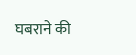घबराने की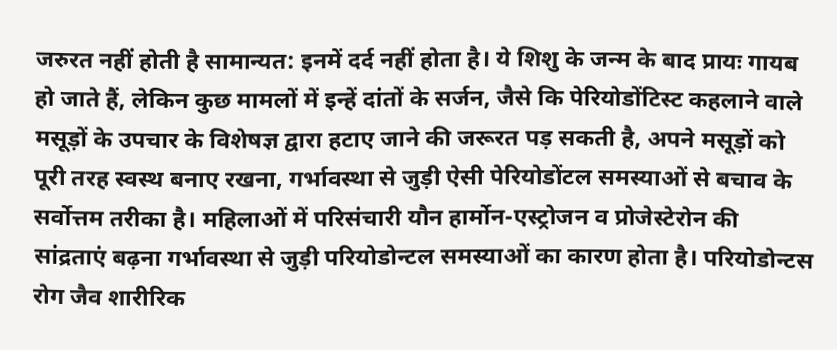जरुरत नहीं होती है सामान्यत: इनमें दर्द नहीं होता है। ये शिशु के जन्म के बाद प्रायः गायब हो जाते हैं, लेकिन कुछ मामलों में इन्हें दांतों के सर्जन, जैसे कि पेरियोडोंटिस्ट कहलाने वाले मसूड़ों के उपचार के विशेषज्ञ द्वारा हटाए जाने की जरूरत पड़ सकती है, अपने मसूड़ों को पूरी तरह स्वस्थ बनाए रखना, गर्भावस्था से जुड़ी ऐसी पेरियोडोंटल समस्याओं से बचाव के सर्वोत्तम तरीका है। महिलाओं में परिसंचारी यौन हार्मोन-एस्ट्रोजन व प्रोजेस्टेरोन की सांद्रताएं बढ़ना गर्भावस्था से जुड़ी परियोडोन्टल समस्याओं का कारण होता है। परियोडोन्टस रोग जैव शारीरिक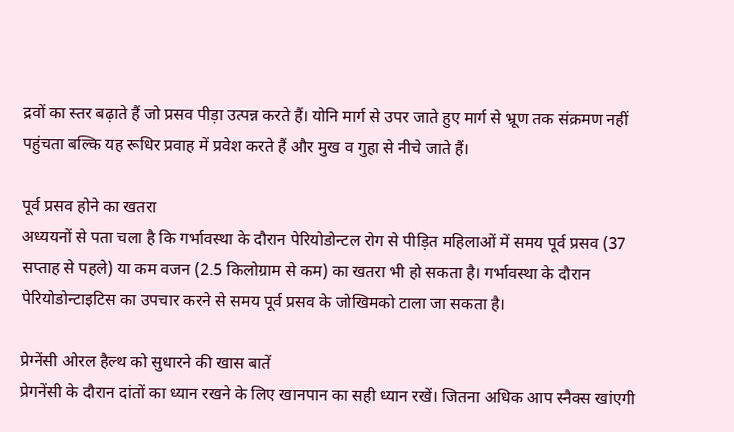द्रवों का स्तर बढ़ाते हैं जो प्रसव पीड़ा उत्पन्न करते हैं। योनि मार्ग से उपर जाते हुए मार्ग से भ्रूण तक संक्रमण नहीं पहुंचता बल्कि यह रूधिर प्रवाह में प्रवेश करते हैं और मुख व गुहा से नीचे जाते हैं।

पूर्व प्रसव होने का खतरा
अध्ययनों से पता चला है कि गर्भावस्था के दौरान पेरियोडोन्टल रोग से पीड़ित महिलाओं में समय पूर्व प्रसव (37 सप्ताह से पहले) या कम वजन (2.5 किलोग्राम से कम) का खतरा भी हो सकता है। गर्भावस्था के दौरान पेरियोडोन्टाइटिस का उपचार करने से समय पूर्व प्रसव के जोखिमको टाला जा सकता है।

प्रेग्नेंसी ओरल हैल्थ को सुधारने की खास बातें
प्रेगनेंसी के दौरान दांतों का ध्यान रखने के लिए खानपान का सही ध्यान रखें। जितना अधिक आप स्नैक्स खांएगी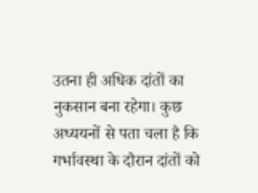उतना ही अधिक दांतों का नुकसान बना रहेगा। कुछ अध्ययनों से पता चला है कि गर्भावस्था के दौरान दांतों को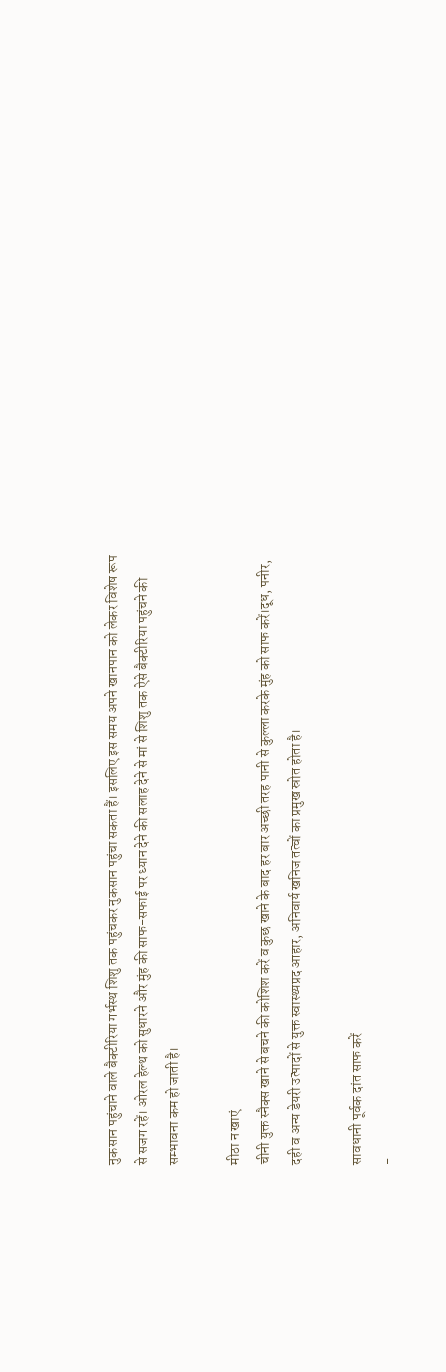नुकसान पहुंचाने वाले बैक्टीरिया गर्भस्थ शिशु तक पहुंचकर नुकसान पहुंचा सकता हैं। इसलिए इस समय अपने खानपान को लेकर विशेष रूप से सजग रहें। ओरल हेल्थ को सुधारने और मुंह की साफ-सफाई पर ध्यान देने की सलाह देने से मां से शिशु तक ऐसे बैक्टीरिया पहुंचने की सम्भावना कम हो जाती है।

मीठा न खाएं
चीनी युक्त स्नैक्स खाने से बचने की कोशिश करें व कुछ खाने के बाद हर बार अच्छी तरह पानी से कुल्ला करके मुंह को साफ करें।दूध, पनीर, दही व अन्य डेयरी उत्पादों से युक्त स्वास्थ्यप्रद आहार, अनिवार्य खनिज तत्वों का प्रमुख स्रोत होता है।

सावधानी पूर्वक दांत साफ करें
-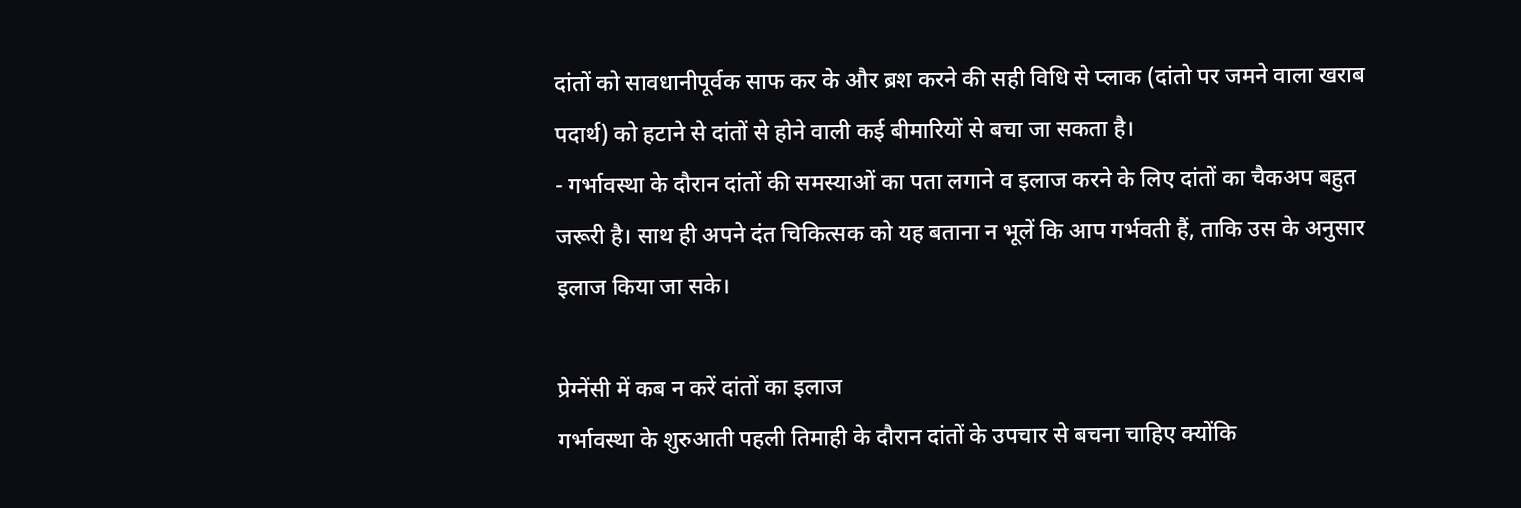दांतों को सावधानीपूर्वक साफ कर के और ब्रश करने की सही विधि से प्लाक (दांतो पर जमने वाला खराब पदार्थ) को हटाने से दांतों से होने वाली कई बीमारियों से बचा जा सकता है।
- गर्भावस्था के दौरान दांतों की समस्याओं का पता लगाने व इलाज करने के लिए दांतों का चैकअप बहुत जरूरी है। साथ ही अपने दंत चिकित्सक को यह बताना न भूलें कि आप गर्भवती हैं, ताकि उस के अनुसार इलाज किया जा सके।

प्रेग्नेंसी में कब न करें दांतों का इलाज
गर्भावस्था के शुरुआती पहली तिमाही के दौरान दांतों के उपचार से बचना चाहिए क्योंकि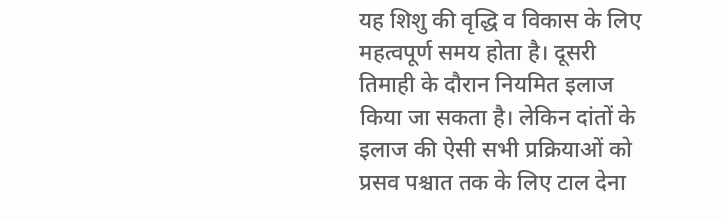यह शिशु की वृद्धि व विकास के लिए महत्वपूर्ण समय होता है। दूसरी तिमाही के दौरान नियमित इलाज किया जा सकता है। लेकिन दांतों के इलाज की ऐसी सभी प्रक्रियाओं को प्रसव पश्चात तक के लिए टाल देना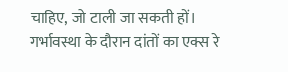चाहिए, जो टाली जा सकती हों। गर्भावस्था के दौरान दांतों का एक्स रे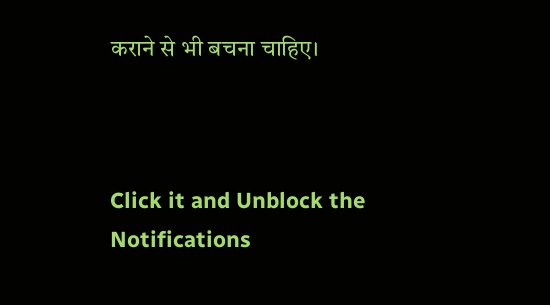कराने से भी बचना चाहिए।



Click it and Unblock the Notifications